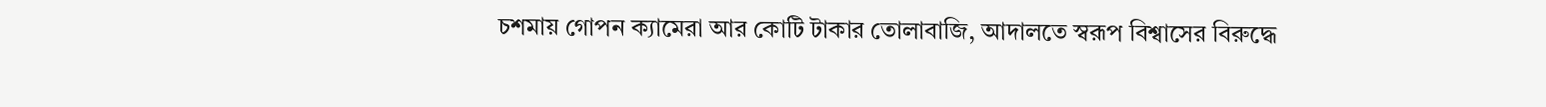চশমায় গোপন ক্যামেরা আর কোটি টাকার তোলাবাজি, আদালতে স্বরূপ বিশ্বাসের বিরুদ্ধে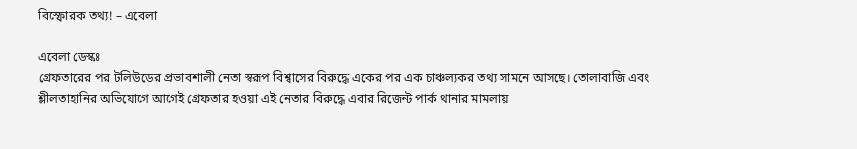বিস্ফোরক তথ্য! – এবেলা

এবেলা ডেস্কঃ
গ্রেফতারের পর টলিউডের প্রভাবশালী নেতা স্বরূপ বিশ্বাসের বিরুদ্ধে একের পর এক চাঞ্চল্যকর তথ্য সামনে আসছে। তোলাবাজি এবং শ্লীলতাহানির অভিযোগে আগেই গ্রেফতার হওয়া এই নেতার বিরুদ্ধে এবার রিজেন্ট পার্ক থানার মামলায়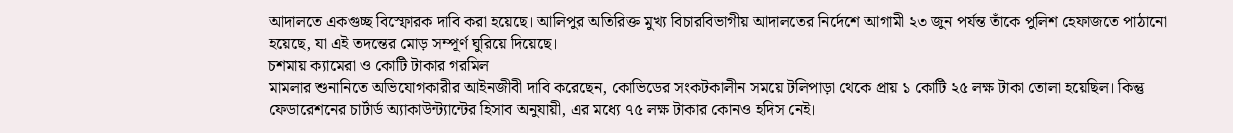আদালতে একগুচ্ছ বিস্ফোরক দাবি করা হয়েছে। আলিপুর অতিরিক্ত মুখ্য বিচারবিভাগীয় আদালতের নির্দেশে আগামী ২৩ জুন পর্যন্ত তাঁকে পুলিশ হেফাজতে পাঠানো হয়েছে, যা এই তদন্তের মোড় সম্পূর্ণ ঘুরিয়ে দিয়েছে।
চশমায় ক্যামেরা ও কোটি টাকার গরমিল
মামলার শুনানিতে অভিযোগকারীর আইনজীবী দাবি করেছেন, কোভিডের সংকটকালীন সময়ে টলিপাড়া থেকে প্রায় ১ কোটি ২৫ লক্ষ টাকা তোলা হয়েছিল। কিন্তু ফেডারেশনের চার্টার্ড অ্যাকাউন্ট্যান্টের হিসাব অনুযায়ী, এর মধ্যে ৭৫ লক্ষ টাকার কোনও হদিস নেই।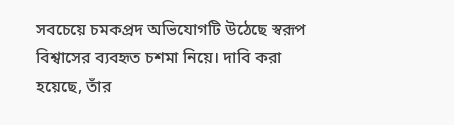সবচেয়ে চমকপ্রদ অভিযোগটি উঠেছে স্বরূপ বিশ্বাসের ব্যবহৃত চশমা নিয়ে। দাবি করা হয়েছে, তাঁর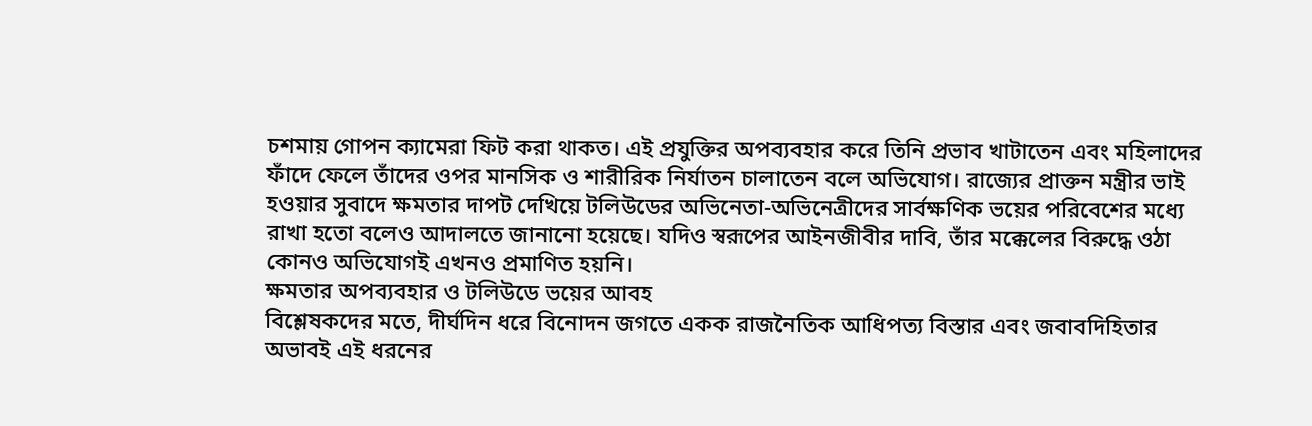চশমায় গোপন ক্যামেরা ফিট করা থাকত। এই প্রযুক্তির অপব্যবহার করে তিনি প্রভাব খাটাতেন এবং মহিলাদের ফাঁদে ফেলে তাঁদের ওপর মানসিক ও শারীরিক নির্যাতন চালাতেন বলে অভিযোগ। রাজ্যের প্রাক্তন মন্ত্রীর ভাই হওয়ার সুবাদে ক্ষমতার দাপট দেখিয়ে টলিউডের অভিনেতা-অভিনেত্রীদের সার্বক্ষণিক ভয়ের পরিবেশের মধ্যে রাখা হতো বলেও আদালতে জানানো হয়েছে। যদিও স্বরূপের আইনজীবীর দাবি, তাঁর মক্কেলের বিরুদ্ধে ওঠা কোনও অভিযোগই এখনও প্রমাণিত হয়নি।
ক্ষমতার অপব্যবহার ও টলিউডে ভয়ের আবহ
বিশ্লেষকদের মতে, দীর্ঘদিন ধরে বিনোদন জগতে একক রাজনৈতিক আধিপত্য বিস্তার এবং জবাবদিহিতার অভাবই এই ধরনের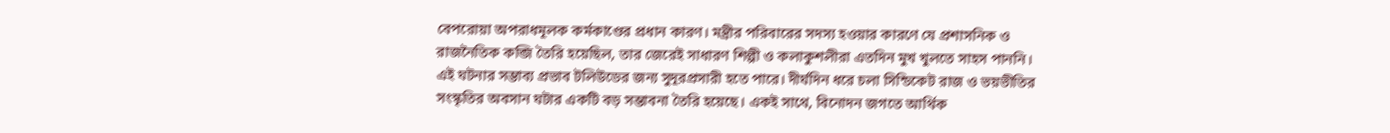বেপরোয়া অপরাধমূলক কর্মকাণ্ডের প্রধান কারণ। মন্ত্রীর পরিবারের সদস্য হওয়ার কারণে যে প্রশাসনিক ও রাজনৈতিক কব্জি তৈরি হয়েছিল, তার জেরেই সাধারণ শিল্পী ও কলাকুশলীরা এতদিন মুখ খুলতে সাহস পাননি। এই ঘটনার সম্ভাব্য প্রভাব টলিউডের জন্য সুদূরপ্রসারী হতে পারে। দীর্ঘদিন ধরে চলা সিন্ডিকেট রাজ ও ভয়ভীতির সংস্কৃতির অবসান ঘটার একটি বড় সম্ভাবনা তৈরি হয়েছে। একই সাথে, বিনোদন জগতে আর্থিক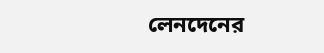লেনদেনের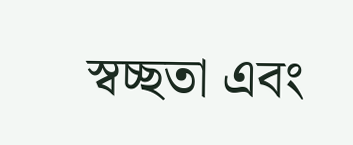স্বচ্ছতা এবং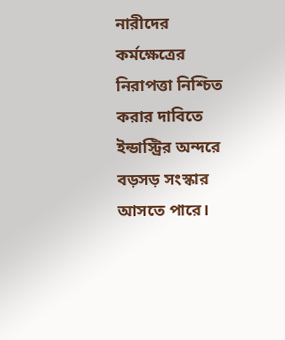নারীদের কর্মক্ষেত্রের নিরাপত্তা নিশ্চিত করার দাবিতে ইন্ডাস্ট্রির অন্দরে বড়সড় সংস্কার আসতে পারে।